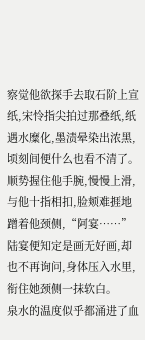察觉他欲探手去取石阶上宣纸,宋怜指尖拍过那叠纸,纸遇水糜化,墨渍晕染出浓黑,顷刻间便什么也看不清了。
顺势握住他手腕,慢慢上滑,与他十指相扣,脸颊难捱地蹭着他颈侧,“阿宴……”
陆宴便知定是画无好画,却也不再询问,身体压入水里,衔住她颈侧一抹软白。
泉水的温度似乎都涌进了血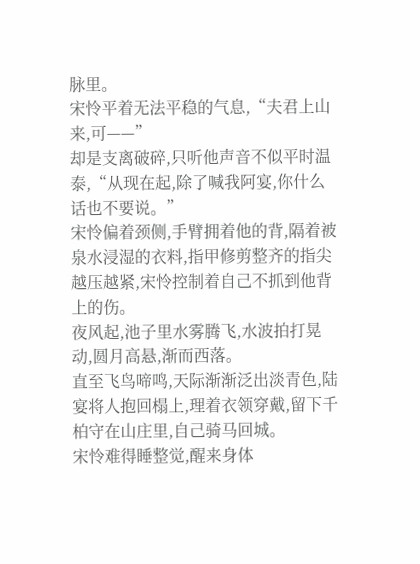脉里。
宋怜平着无法平稳的气息,“夫君上山来,可——”
却是支离破碎,只听他声音不似平时温泰,“从现在起,除了喊我阿宴,你什么话也不要说。”
宋怜偏着颈侧,手臂拥着他的背,隔着被泉水浸湿的衣料,指甲修剪整齐的指尖越压越紧,宋怜控制着自己不抓到他背上的伤。
夜风起,池子里水雾腾飞,水波拍打晃动,圆月高悬,渐而西落。
直至飞鸟啼鸣,天际渐渐泛出淡青色,陆宴将人抱回榻上,理着衣领穿戴,留下千柏守在山庄里,自己骑马回城。
宋怜难得睡整觉,醒来身体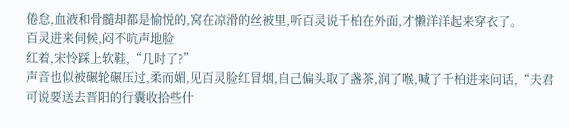倦怠,血液和骨髓却都是愉悦的,窝在凉滑的丝被里,听百灵说千柏在外面,才懒洋洋起来穿衣了。
百灵进来伺候,闷不吭声地脸
红着,宋怜踩上软鞋,“几时了?”
声音也似被碾轮碾压过,柔而媚,见百灵脸红冒烟,自己偏头取了盏茶,润了喉,喊了千柏进来问话,“夫君可说要送去晋阳的行囊收拾些什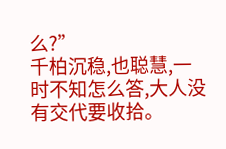么?”
千柏沉稳,也聪慧,一时不知怎么答,大人没有交代要收拾。